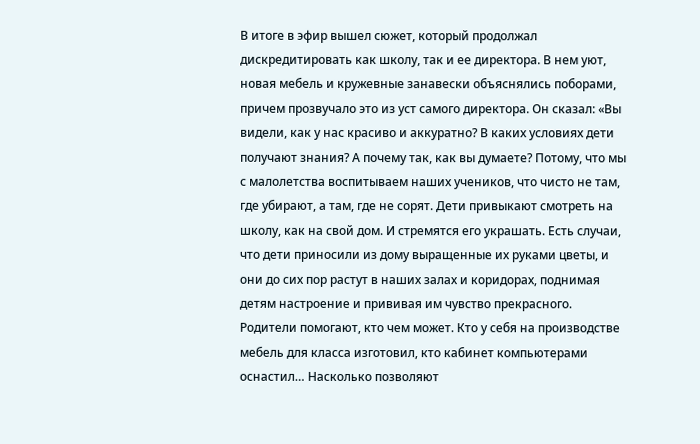В итоге в эфир вышел сюжет, который продолжал дискредитировать как школу, так и ее директора. В нем уют, новая мебель и кружевные занавески объяснялись поборами, причем прозвучало это из уст самого директора. Он сказал: «Вы видели, как у нас красиво и аккуратно? В каких условиях дети получают знания? А почему так, как вы думаете? Потому, что мы с малолетства воспитываем наших учеников, что чисто не там, где убирают, а там, где не сорят. Дети привыкают смотреть на школу, как на свой дом. И стремятся его украшать. Есть случаи, что дети приносили из дому выращенные их руками цветы, и они до сих пор растут в наших залах и коридорах, поднимая детям настроение и прививая им чувство прекрасного. Родители помогают, кто чем может. Кто у себя на производстве мебель для класса изготовил, кто кабинет компьютерами оснастил… Насколько позволяют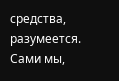средства, разумеется. Сами мы,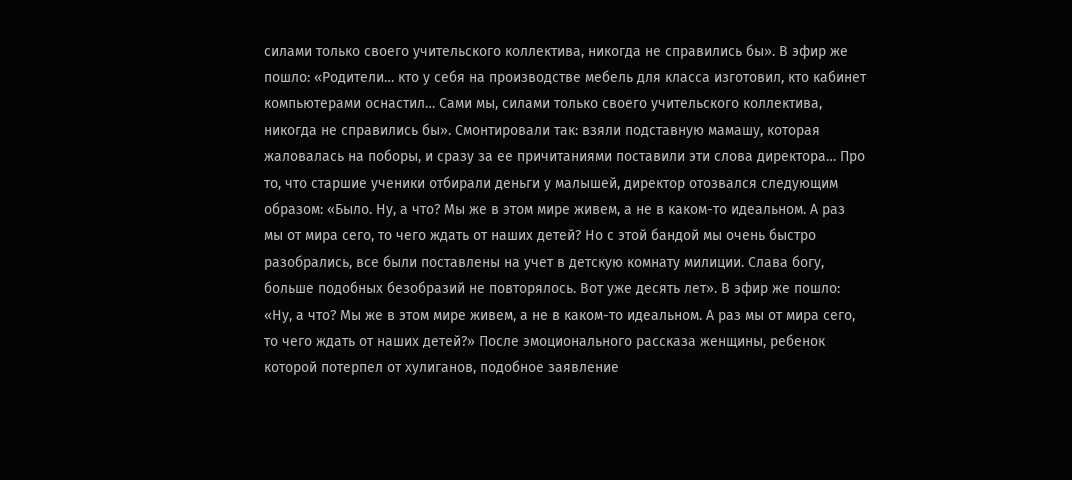силами только своего учительского коллектива, никогда не справились бы». В эфир же пошло: «Родители… кто у себя на производстве мебель для класса изготовил, кто кабинет компьютерами оснастил… Сами мы, силами только своего учительского коллектива, никогда не справились бы». Смонтировали так: взяли подставную мамашу, которая жаловалась на поборы, и сразу за ее причитаниями поставили эти слова директора… Про то, что старшие ученики отбирали деньги у малышей, директор отозвался следующим образом: «Было. Ну, а что? Мы же в этом мире живем, а не в каком-то идеальном. А раз мы от мира сего, то чего ждать от наших детей? Но с этой бандой мы очень быстро разобрались, все были поставлены на учет в детскую комнату милиции. Слава богу, больше подобных безобразий не повторялось. Вот уже десять лет». В эфир же пошло: «Ну, а что? Мы же в этом мире живем, а не в каком-то идеальном. А раз мы от мира сего, то чего ждать от наших детей?» После эмоционального рассказа женщины, ребенок которой потерпел от хулиганов, подобное заявление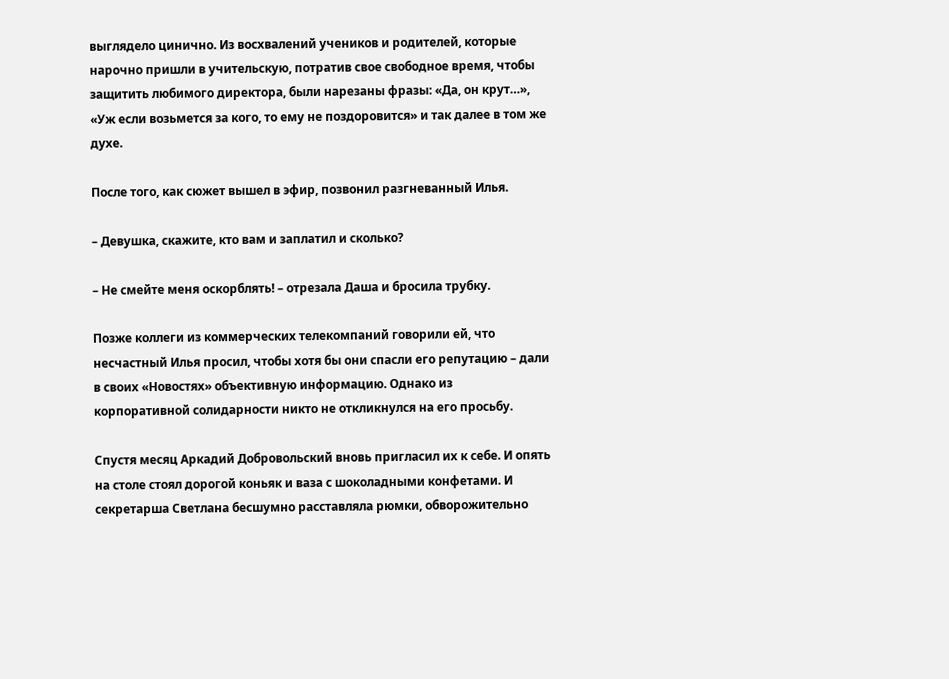выглядело цинично. Из восхвалений учеников и родителей, которые нарочно пришли в учительскую, потратив свое свободное время, чтобы защитить любимого директора, были нарезаны фразы: «Да, он крут…», «Уж если возьмется за кого, то ему не поздоровится» и так далее в том же духе.

После того, как сюжет вышел в эфир, позвонил разгневанный Илья.

– Девушка, скажите, кто вам и заплатил и сколько?

– Не смейте меня оскорблять! – отрезала Даша и бросила трубку.

Позже коллеги из коммерческих телекомпаний говорили ей, что несчастный Илья просил, чтобы хотя бы они спасли его репутацию – дали в своих «Новостях» объективную информацию. Однако из корпоративной солидарности никто не откликнулся на его просьбу.

Спустя месяц Аркадий Добровольский вновь пригласил их к себе. И опять на столе стоял дорогой коньяк и ваза с шоколадными конфетами. И секретарша Светлана бесшумно расставляла рюмки, обворожительно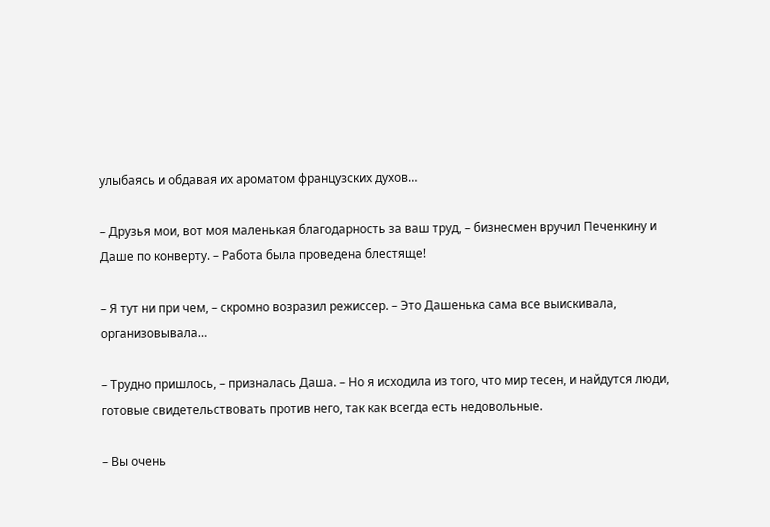улыбаясь и обдавая их ароматом французских духов…

– Друзья мои, вот моя маленькая благодарность за ваш труд, – бизнесмен вручил Печенкину и Даше по конверту. – Работа была проведена блестяще!

– Я тут ни при чем, – скромно возразил режиссер. – Это Дашенька сама все выискивала, организовывала…

– Трудно пришлось, – призналась Даша. – Но я исходила из того, что мир тесен, и найдутся люди, готовые свидетельствовать против него, так как всегда есть недовольные.

– Вы очень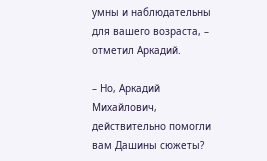умны и наблюдательны для вашего возраста, – отметил Аркадий.

– Но, Аркадий Михайлович, действительно помогли вам Дашины сюжеты?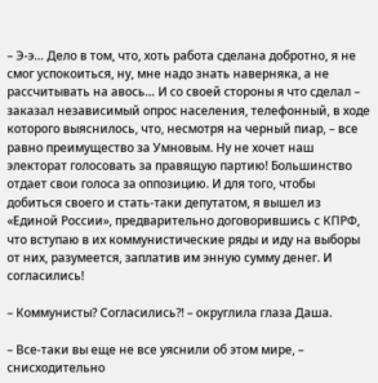– Э-э… Дело в том, что, хоть работа сделана добротно, я не смог успокоиться, ну, мне надо знать наверняка, а не рассчитывать на авось… И со своей стороны я что сделал – заказал независимый опрос населения, телефонный, в ходе которого выяснилось, что, несмотря на черный пиар, – все равно преимущество за Умновым. Ну не хочет наш электорат голосовать за правящую партию! Большинство отдает свои голоса за оппозицию. И для того, чтобы добиться своего и стать-таки депутатом, я вышел из «Единой России», предварительно договорившись с КПРФ, что вступаю в их коммунистические ряды и иду на выборы от них, разумеется, заплатив им энную сумму денег. И согласились!

– Коммунисты? Согласились?! – округлила глаза Даша.

– Все-таки вы еще не все уяснили об этом мире, – снисходительно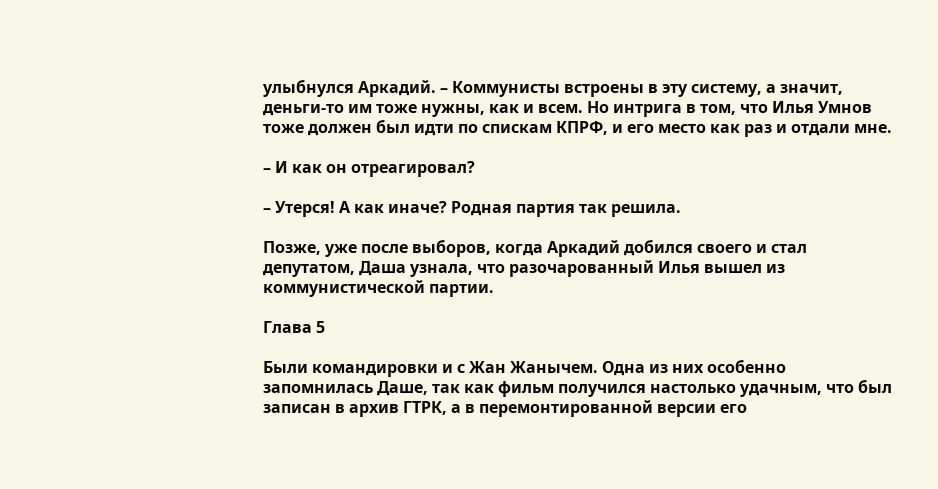улыбнулся Аркадий. – Коммунисты встроены в эту систему, а значит, деньги-то им тоже нужны, как и всем. Но интрига в том, что Илья Умнов тоже должен был идти по спискам КПРФ, и его место как раз и отдали мне.

– И как он отреагировал?

– Утерся! А как иначе? Родная партия так решила.

Позже, уже после выборов, когда Аркадий добился своего и стал депутатом, Даша узнала, что разочарованный Илья вышел из коммунистической партии.

Глава 5

Были командировки и с Жан Жанычем. Одна из них особенно запомнилась Даше, так как фильм получился настолько удачным, что был записан в архив ГТРК, а в перемонтированной версии его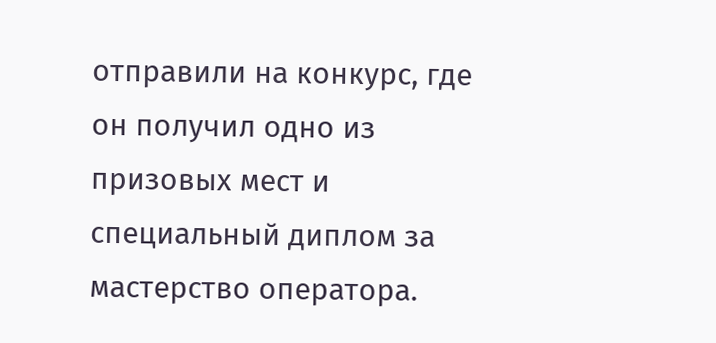отправили на конкурс, где он получил одно из призовых мест и специальный диплом за мастерство оператора.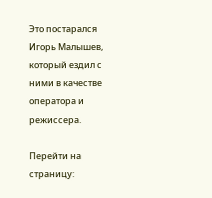Это постарался Игорь Малышев, который ездил с ними в качестве оператора и режиссера.

Перейти на страницу: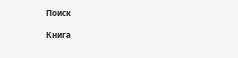Поиск

Книга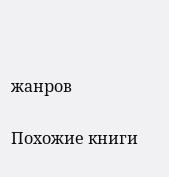жанров

Похожие книги